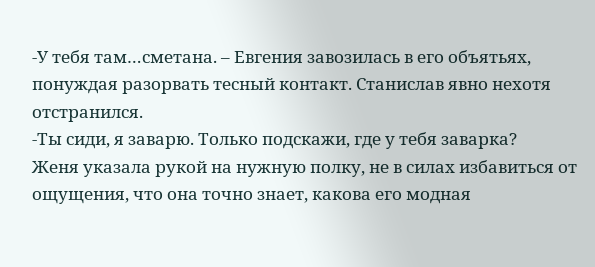-У тебя там…сметана. – Евгения завозилась в его объятьях, понуждая разорвать тесный контакт. Станислав явно нехотя отстранился.
-Ты сиди, я заварю. Только подскажи, где у тебя заварка?
Женя указала рукой на нужную полку, не в силах избавиться от ощущения, что она точно знает, какова его модная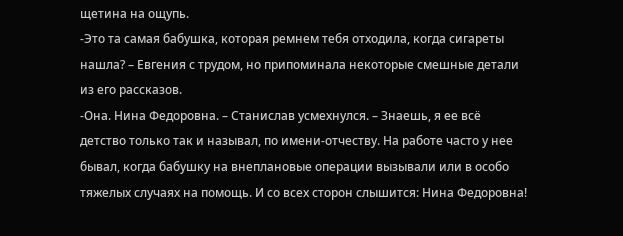щетина на ощупь.
-Это та самая бабушка, которая ремнем тебя отходила, когда сигареты нашла? – Евгения с трудом, но припоминала некоторые смешные детали из его рассказов.
-Она. Нина Федоровна. – Станислав усмехнулся. – Знаешь, я ее всё детство только так и называл, по имени-отчеству. На работе часто у нее бывал, когда бабушку на внеплановые операции вызывали или в особо тяжелых случаях на помощь. И со всех сторон слышится: Нина Федоровна!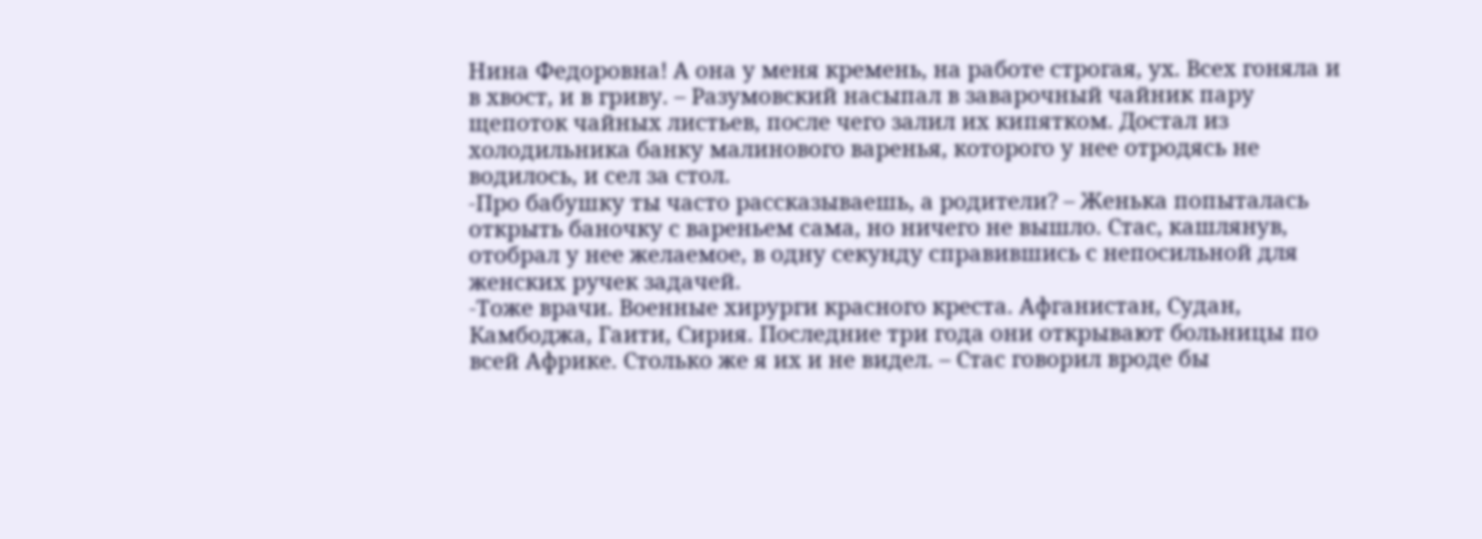Нина Федоровна! А она у меня кремень, на работе строгая, ух. Всех гоняла и в хвост, и в гриву. – Разумовский насыпал в заварочный чайник пару щепоток чайных листьев, после чего залил их кипятком. Достал из холодильника банку малинового варенья, которого у нее отродясь не водилось, и сел за стол.
-Про бабушку ты часто рассказываешь, а родители? – Женька попыталась открыть баночку с вареньем сама, но ничего не вышло. Стас, кашлянув, отобрал у нее желаемое, в одну секунду справившись с непосильной для женских ручек задачей.
-Тоже врачи. Военные хирурги красного креста. Афганистан, Судан, Камбоджа, Гаити, Сирия. Последние три года они открывают больницы по всей Африке. Столько же я их и не видел. – Стас говорил вроде бы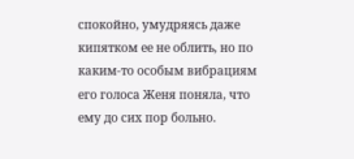спокойно, умудряясь даже кипятком ее не облить, но по каким-то особым вибрациям его голоса Женя поняла, что ему до сих пор больно.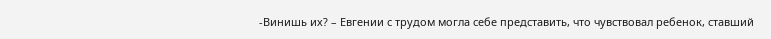-Винишь их? – Евгении с трудом могла себе представить, что чувствовал ребенок, ставший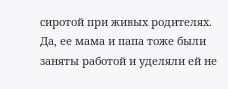сиротой при живых родителях. Да, ее мама и папа тоже были заняты работой и уделяли ей не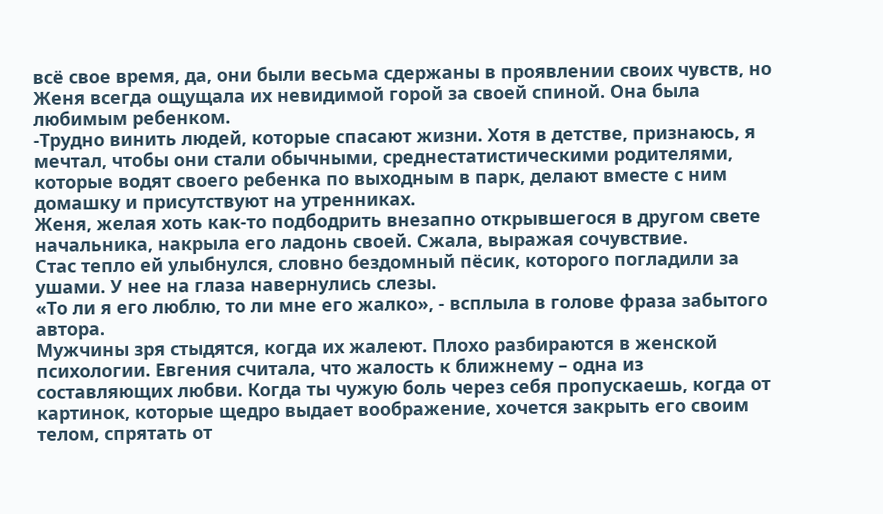всё свое время, да, они были весьма сдержаны в проявлении своих чувств, но Женя всегда ощущала их невидимой горой за своей спиной. Она была любимым ребенком.
-Трудно винить людей, которые спасают жизни. Хотя в детстве, признаюсь, я мечтал, чтобы они стали обычными, среднестатистическими родителями, которые водят своего ребенка по выходным в парк, делают вместе с ним домашку и присутствуют на утренниках.
Женя, желая хоть как-то подбодрить внезапно открывшегося в другом свете начальника, накрыла его ладонь своей. Сжала, выражая сочувствие.
Стас тепло ей улыбнулся, словно бездомный пёсик, которого погладили за ушами. У нее на глаза навернулись слезы.
«То ли я его люблю, то ли мне его жалко», - всплыла в голове фраза забытого автора.
Мужчины зря стыдятся, когда их жалеют. Плохо разбираются в женской психологии. Евгения считала, что жалость к ближнему – одна из составляющих любви. Когда ты чужую боль через себя пропускаешь, когда от картинок, которые щедро выдает воображение, хочется закрыть его своим телом, спрятать от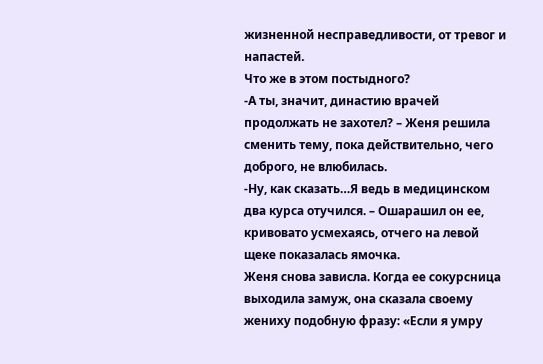жизненной несправедливости, от тревог и напастей.
Что же в этом постыдного?
-А ты, значит, династию врачей продолжать не захотел? – Женя решила сменить тему, пока действительно, чего доброго, не влюбилась.
-Ну, как сказать…Я ведь в медицинском два курса отучился. – Ошарашил он ее, кривовато усмехаясь, отчего на левой щеке показалась ямочка.
Женя снова зависла. Когда ее сокурсница выходила замуж, она сказала своему жениху подобную фразу: «Если я умру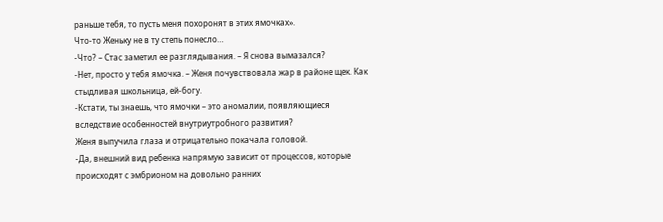раньше тебя, то пусть меня похоронят в этих ямочках».
Что-то Женьку не в ту степь понесло…
-Что? – Стас заметил ее разглядывания. – Я снова вымазался?
-Нет, просто у тебя ямочка. – Женя почувствовала жар в районе щек. Как стыдливая школьница, ей-богу.
-Кстати, ты знаешь, что ямочки – это аномалии, появляющиеся вследствие особенностей внутриутробного развития?
Женя выпучила глаза и отрицательно покачала головой.
-Да, внешний вид ребенка напрямую зависит от процессов, которые происходят с эмбрионом на довольно ранних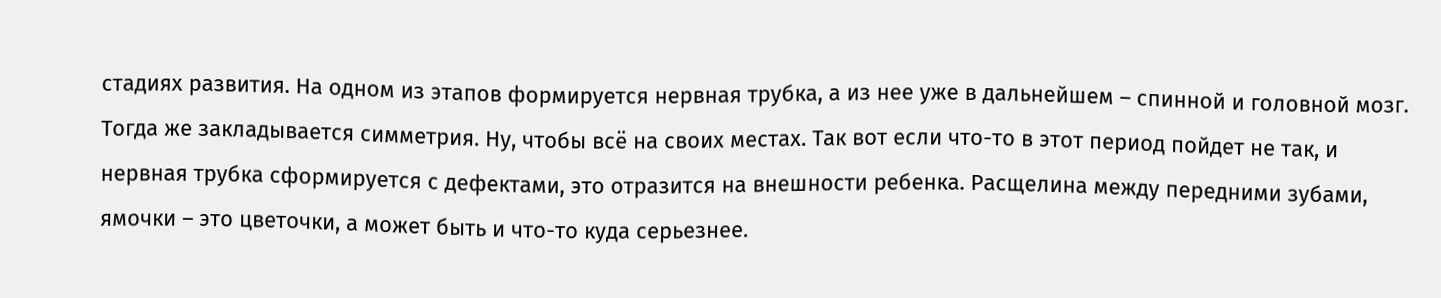стадиях развития. На одном из этапов формируется нервная трубка, а из нее уже в дальнейшем – спинной и головной мозг. Тогда же закладывается симметрия. Ну, чтобы всё на своих местах. Так вот если что-то в этот период пойдет не так, и нервная трубка сформируется с дефектами, это отразится на внешности ребенка. Расщелина между передними зубами, ямочки – это цветочки, а может быть и что-то куда серьезнее.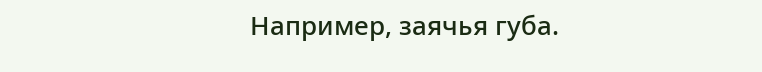Например, заячья губа.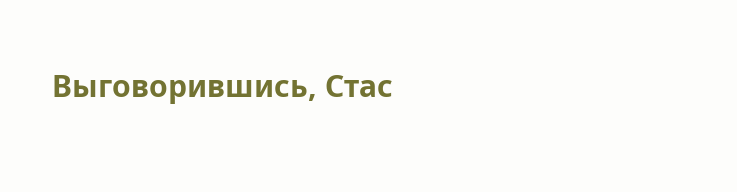Выговорившись, Стас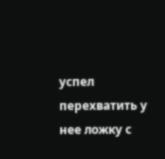успел перехватить у нее ложку с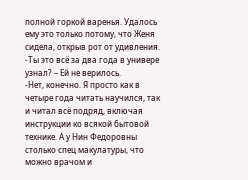полной горкой варенья. Удалось ему это только потому, что Женя сидела, открыв рот от удивления.
-Ты это всё за два года в универе узнал? – Ей не верилось.
-Нет, конечно. Я просто как в четыре года читать научился, так и читал всё подряд, включая инструкции ко всякой бытовой технике. А у Нин Федоровны столько спец макулатуры, что можно врачом и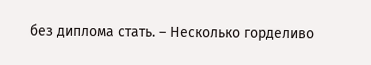без диплома стать. – Несколько горделиво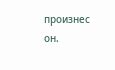произнес он.